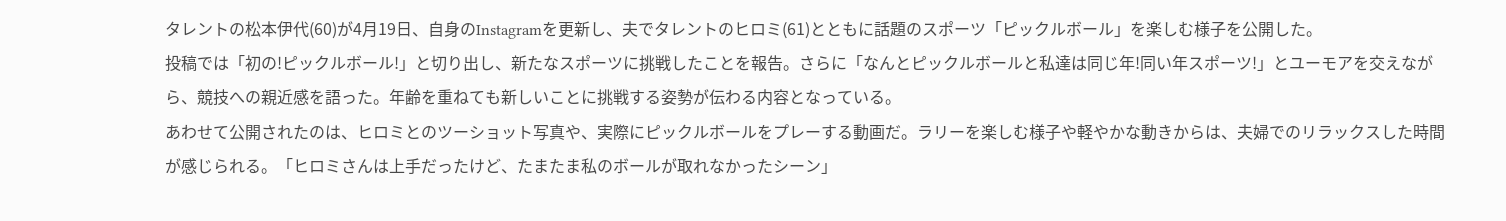タレントの松本伊代(60)が4月19日、自身のInstagramを更新し、夫でタレントのヒロミ(61)とともに話題のスポーツ「ピックルボール」を楽しむ様子を公開した。
投稿では「初の!ピックルボール!」と切り出し、新たなスポーツに挑戦したことを報告。さらに「なんとピックルボールと私達は同じ年!同い年スポーツ!」とユーモアを交えながら、競技への親近感を語った。年齢を重ねても新しいことに挑戦する姿勢が伝わる内容となっている。
あわせて公開されたのは、ヒロミとのツーショット写真や、実際にピックルボールをプレーする動画だ。ラリーを楽しむ様子や軽やかな動きからは、夫婦でのリラックスした時間が感じられる。「ヒロミさんは上手だったけど、たまたま私のボールが取れなかったシーン」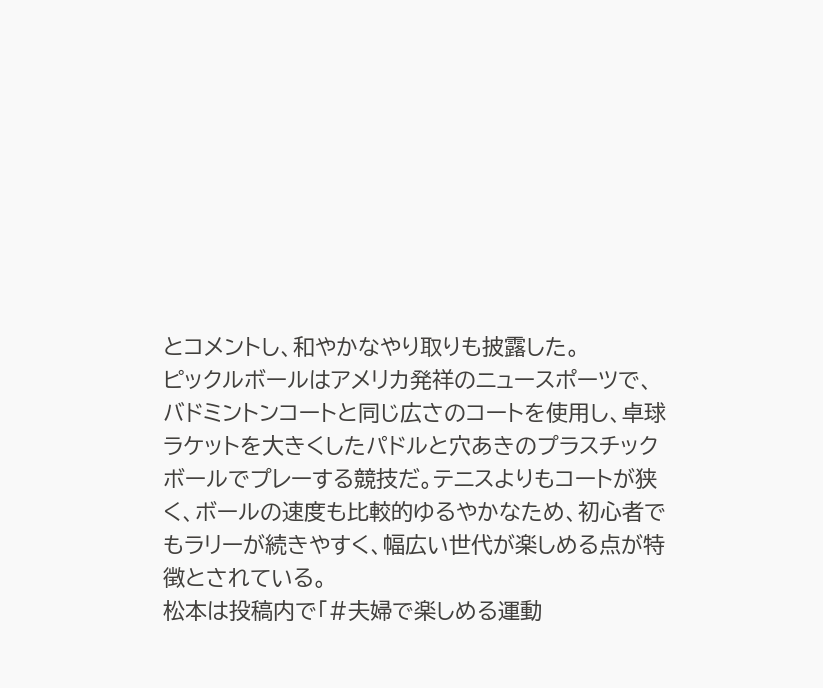とコメントし、和やかなやり取りも披露した。
ピックルボールはアメリカ発祥のニュースポーツで、バドミントンコートと同じ広さのコートを使用し、卓球ラケットを大きくしたパドルと穴あきのプラスチックボールでプレーする競技だ。テニスよりもコートが狭く、ボールの速度も比較的ゆるやかなため、初心者でもラリーが続きやすく、幅広い世代が楽しめる点が特徴とされている。
松本は投稿内で「#夫婦で楽しめる運動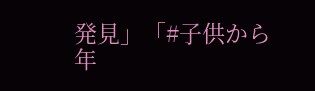発見」「#子供から年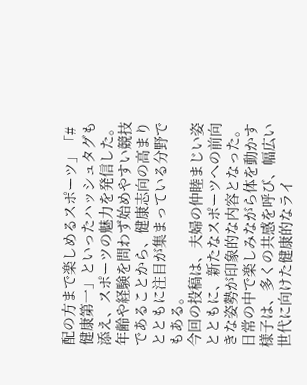配の方まで楽しめるスポーツ」「#健康第一」といったハッシュタグも添え、スポーツの魅力を発信した。年齢や経験を問わず始めやすい競技であることから、健康志向の高まりとともに注目が集まっている分野でもある。
今回の投稿は、夫婦の仲睦まじい姿とともに、新たなスポーツへの前向きな姿勢が印象的な内容となった。日常の中で楽しみながら体を動かす様子は、多くの共感を呼び、幅広い世代に向けた健康的なライ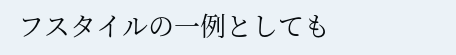フスタイルの一例としても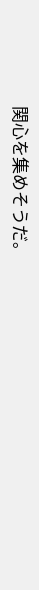関心を集めそうだ。